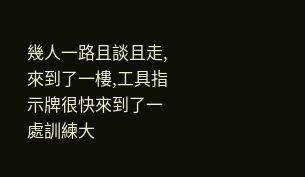幾人一路且談且走,來到了一樓,工具指示牌很快來到了一處訓練大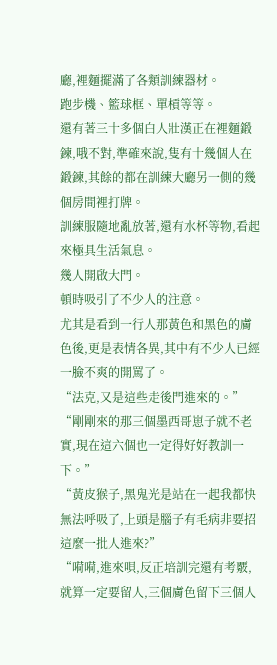廳,裡麵擺滿了各類訓練器材。
跑步機、籃球框、單槓等等。
還有著三十多個白人壯漢正在裡麵鍛鍊,哦不對,準確來說,隻有十幾個人在鍛鍊,其餘的都在訓練大廳另一側的幾個房間裡打牌。
訓練服隨地亂放著,還有水杯等物,看起來極具生活氣息。
幾人開啟大門。
頓時吸引了不少人的注意。
尤其是看到一行人那黃色和黑色的膚色後,更是表情各異,其中有不少人已經一臉不爽的開罵了。
“法克,又是這些走後門進來的。”
“剛剛來的那三個墨西哥崽子就不老實,現在這六個也一定得好好教訓一下。”
“黃皮猴子,黑鬼光是站在一起我都快無法呼吸了,上頭是腦子有毛病非要招這麼一批人進來?”
“嗬嗬,進來唄,反正培訓完還有考覈,就算一定要留人,三個膚色留下三個人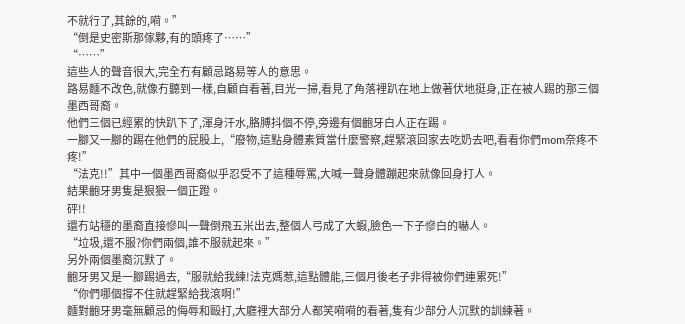不就行了,其餘的,嗬。”
“倒是史密斯那傢夥,有的頭疼了……”
“……”
這些人的聲音很大,完全冇有顧忌路易等人的意思。
路易麵不改色,就像冇聽到一樣,自顧自看著,目光一掃,看見了角落裡趴在地上做著伏地挺身,正在被人踢的那三個墨西哥裔。
他們三個已經累的快趴下了,渾身汗水,胳膊抖個不停,旁邊有個齙牙白人正在踢。
一腳又一腳的踢在他們的屁股上,“廢物,這點身體素質當什麼警察,趕緊滾回家去吃奶去吧,看看你們mom奈疼不疼!”
“法克!!”其中一個墨西哥裔似乎忍受不了這種辱罵,大喊一聲身體蹦起來就像回身打人。
結果齙牙男隻是狠狠一個正蹬。
砰!!
還冇站穩的墨裔直接慘叫一聲倒飛五米出去,整個人弓成了大蝦,臉色一下子慘白的嚇人。
“垃圾,還不服?你們兩個,誰不服就起來。”
另外兩個墨裔沉默了。
齙牙男又是一腳踢過去,“服就給我練!法克媽惹,這點體能,三個月後老子非得被你們連累死!”
“你們哪個撐不住就趕緊給我滾啊!”
麵對齙牙男毫無顧忌的侮辱和毆打,大廳裡大部分人都笑嗬嗬的看著,隻有少部分人沉默的訓練著。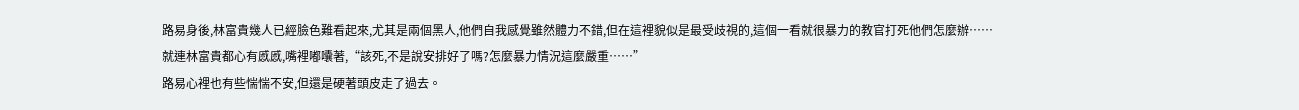路易身後,林富貴幾人已經臉色難看起來,尤其是兩個黑人,他們自我感覺雖然體力不錯,但在這裡貌似是最受歧視的,這個一看就很暴力的教官打死他們怎麼辦……
就連林富貴都心有慼慼,嘴裡嘟囔著,“該死,不是說安排好了嗎?怎麼暴力情況這麼嚴重……”
路易心裡也有些惴惴不安,但還是硬著頭皮走了過去。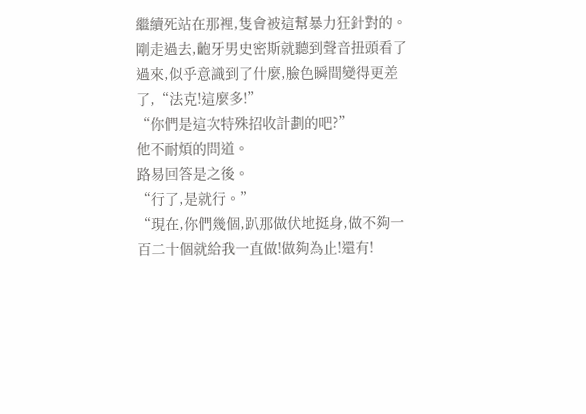繼續死站在那裡,隻會被這幫暴力狂針對的。
剛走過去,齙牙男史密斯就聽到聲音扭頭看了過來,似乎意識到了什麼,臉色瞬間變得更差了,“法克!這麼多!”
“你們是這次特殊招收計劃的吧?”
他不耐煩的問道。
路易回答是之後。
“行了,是就行。”
“現在,你們幾個,趴那做伏地挺身,做不夠一百二十個就給我一直做!做夠為止!還有!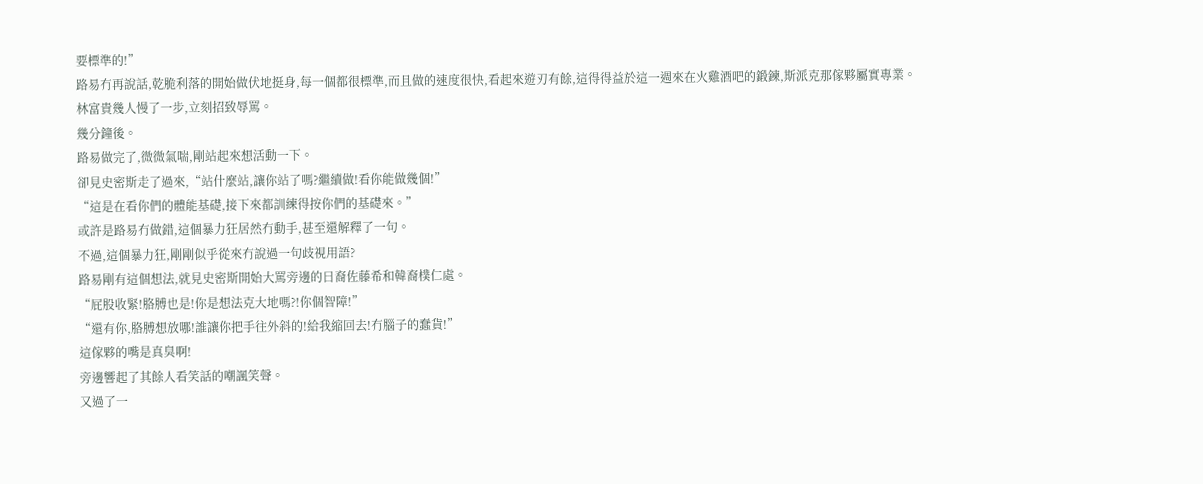要標準的!”
路易冇再說話,乾脆利落的開始做伏地挺身,每一個都很標準,而且做的速度很快,看起來遊刃有餘,這得得益於這一週來在火雞酒吧的鍛鍊,斯派克那傢夥屬實專業。
林富貴幾人慢了一步,立刻招致辱罵。
幾分鐘後。
路易做完了,微微氣喘,剛站起來想活動一下。
卻見史密斯走了過來,“站什麼站,讓你站了嗎?繼續做!看你能做幾個!”
“這是在看你們的體能基礎,接下來都訓練得按你們的基礎來。”
或許是路易冇做錯,這個暴力狂居然冇動手,甚至還解釋了一句。
不過,這個暴力狂,剛剛似乎從來冇說過一句歧視用語?
路易剛有這個想法,就見史密斯開始大罵旁邊的日裔佐藤希和韓裔樸仁處。
“屁股收緊!胳膊也是!你是想法克大地嗎?!你個智障!”
“還有你,胳膊想放哪!誰讓你把手往外斜的!給我縮回去!冇腦子的蠢貨!”
這傢夥的嘴是真臭啊!
旁邊響起了其餘人看笑話的嘲諷笑聲。
又過了一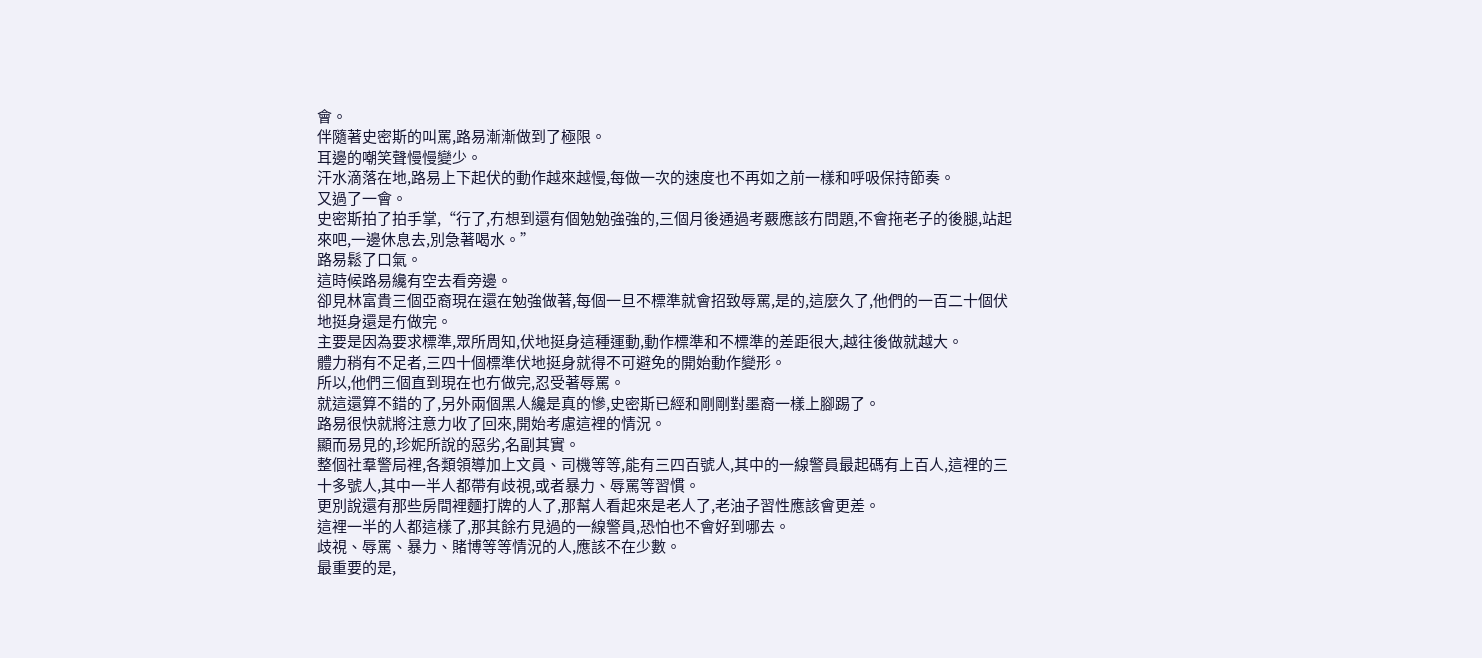會。
伴隨著史密斯的叫罵,路易漸漸做到了極限。
耳邊的嘲笑聲慢慢變少。
汗水滴落在地,路易上下起伏的動作越來越慢,每做一次的速度也不再如之前一樣和呼吸保持節奏。
又過了一會。
史密斯拍了拍手掌,“行了,冇想到還有個勉勉強強的,三個月後通過考覈應該冇問題,不會拖老子的後腿,站起來吧,一邊休息去,別急著喝水。”
路易鬆了口氣。
這時候路易纔有空去看旁邊。
卻見林富貴三個亞裔現在還在勉強做著,每個一旦不標準就會招致辱罵,是的,這麼久了,他們的一百二十個伏地挺身還是冇做完。
主要是因為要求標準,眾所周知,伏地挺身這種運動,動作標準和不標準的差距很大,越往後做就越大。
體力稍有不足者,三四十個標準伏地挺身就得不可避免的開始動作變形。
所以,他們三個直到現在也冇做完,忍受著辱罵。
就這還算不錯的了,另外兩個黑人纔是真的慘,史密斯已經和剛剛對墨裔一樣上腳踢了。
路易很快就將注意力收了回來,開始考慮這裡的情況。
顯而易見的,珍妮所說的惡劣,名副其實。
整個社羣警局裡,各類領導加上文員、司機等等,能有三四百號人,其中的一線警員最起碼有上百人,這裡的三十多號人,其中一半人都帶有歧視,或者暴力、辱罵等習慣。
更別說還有那些房間裡麵打牌的人了,那幫人看起來是老人了,老油子習性應該會更差。
這裡一半的人都這樣了,那其餘冇見過的一線警員,恐怕也不會好到哪去。
歧視、辱罵、暴力、賭博等等情況的人,應該不在少數。
最重要的是,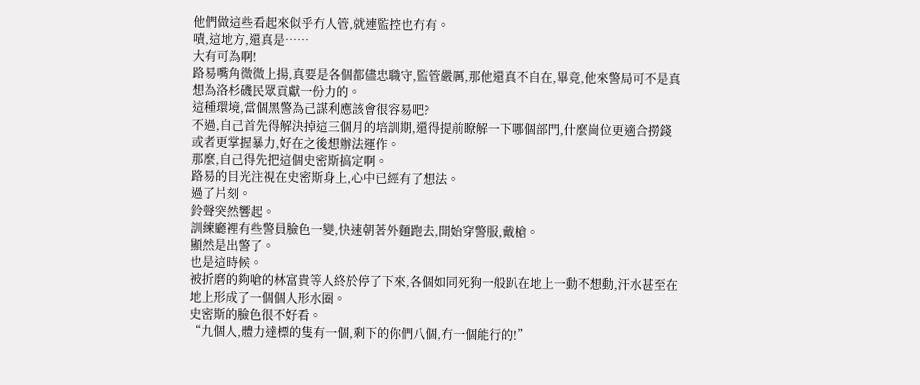他們做這些看起來似乎冇人管,就連監控也冇有。
嘖,這地方,還真是……
大有可為啊!
路易嘴角微微上揚,真要是各個都儘忠職守,監管嚴厲,那他還真不自在,畢竟,他來警局可不是真想為洛杉磯民眾貢獻一份力的。
這種環境,當個黑警為己謀利應該會很容易吧?
不過,自己首先得解決掉這三個月的培訓期,還得提前瞭解一下哪個部門,什麼崗位更適合撈錢或者更掌握暴力,好在之後想辦法運作。
那麼,自己得先把這個史密斯搞定啊。
路易的目光注視在史密斯身上,心中已經有了想法。
過了片刻。
鈴聲突然響起。
訓練廳裡有些警員臉色一變,快速朝著外麵跑去,開始穿警服,戴槍。
顯然是出警了。
也是這時候。
被折磨的夠嗆的林富貴等人終於停了下來,各個如同死狗一般趴在地上一動不想動,汗水甚至在地上形成了一個個人形水圈。
史密斯的臉色很不好看。
“九個人,體力達標的隻有一個,剩下的你們八個,冇一個能行的!”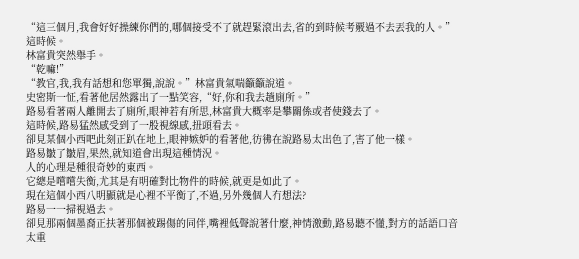“這三個月,我會好好操練你們的,哪個接受不了就趕緊滾出去,省的到時候考覈過不去丟我的人。”
這時候。
林富貴突然舉手。
“乾嘛!”
“教官,我,我有話想和您單獨,說說。”林富貴氣喘籲籲說道。
史密斯一怔,看著他居然露出了一點笑容,“好,你和我去趟廁所。”
路易看著兩人離開去了廁所,眼神若有所思,林富貴大概率是攀關係或者使錢去了。
這時候,路易猛然感受到了一股視線感,扭頭看去。
卻見某個小西吧此刻正趴在地上,眼神嫉妒的看著他,彷彿在說路易太出色了,害了他一樣。
路易皺了皺眉,果然,就知道會出現這種情況。
人的心理是種很奇妙的東西。
它總是嚐嚐失衡,尤其是有明確對比物件的時候,就更是如此了。
現在這個小西八明顯就是心裡不平衡了,不過,另外幾個人冇想法?
路易一一掃視過去。
卻見那兩個墨裔正扶著那個被踢傷的同伴,嘴裡低聲說著什麼,神情激動,路易聽不懂,對方的話語口音太重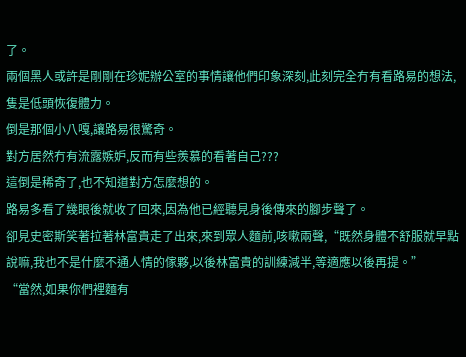了。
兩個黑人或許是剛剛在珍妮辦公室的事情讓他們印象深刻,此刻完全冇有看路易的想法,隻是低頭恢復體力。
倒是那個小八嘎,讓路易很驚奇。
對方居然冇有流露嫉妒,反而有些羨慕的看著自己???
這倒是稀奇了,也不知道對方怎麼想的。
路易多看了幾眼後就收了回來,因為他已經聽見身後傳來的腳步聲了。
卻見史密斯笑著拉著林富貴走了出來,來到眾人麵前,咳嗽兩聲,“既然身體不舒服就早點說嘛,我也不是什麼不通人情的傢夥,以後林富貴的訓練減半,等適應以後再提。”
“當然,如果你們裡麵有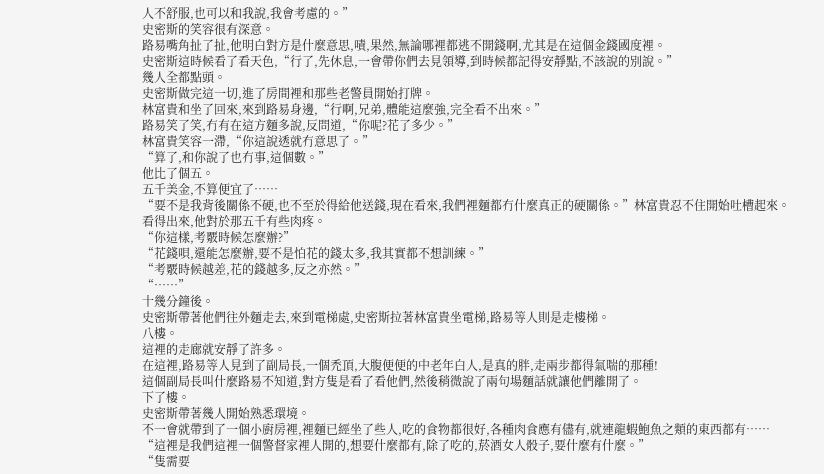人不舒服,也可以和我說,我會考慮的。”
史密斯的笑容很有深意。
路易嘴角扯了扯,他明白對方是什麼意思,嘖,果然,無論哪裡都逃不開錢啊,尤其是在這個金錢國度裡。
史密斯這時候看了看天色,“行了,先休息,一會帶你們去見領導,到時候都記得安靜點,不該說的別說。”
幾人全都點頭。
史密斯做完這一切,進了房間裡和那些老警員開始打牌。
林富貴和坐了回來,來到路易身邊,“行啊,兄弟,體能這麼強,完全看不出來。”
路易笑了笑,冇有在這方麵多說,反問道,“你呢?花了多少。”
林富貴笑容一滯,“你這說透就冇意思了。”
“算了,和你說了也冇事,這個數。”
他比了個五。
五千美金,不算便宜了……
“要不是我背後關係不硬,也不至於得給他送錢,現在看來,我們裡麵都冇什麼真正的硬關係。”林富貴忍不住開始吐槽起來。
看得出來,他對於那五千有些肉疼。
“你這樣,考覈時候怎麼辦?”
“花錢唄,還能怎麼辦,要不是怕花的錢太多,我其實都不想訓練。”
“考覈時候越差,花的錢越多,反之亦然。”
“……”
十幾分鐘後。
史密斯帶著他們往外麵走去,來到電梯處,史密斯拉著林富貴坐電梯,路易等人則是走樓梯。
八樓。
這裡的走廊就安靜了許多。
在這裡,路易等人見到了副局長,一個禿頂,大腹便便的中老年白人,是真的胖,走兩步都得氣喘的那種!
這個副局長叫什麼路易不知道,對方隻是看了看他們,然後稍微說了兩句場麵話就讓他們離開了。
下了樓。
史密斯帶著幾人開始熟悉環境。
不一會就帶到了一個小廚房裡,裡麵已經坐了些人,吃的食物都很好,各種肉食應有儘有,就連龍蝦鮑魚之類的東西都有……
“這裡是我們這裡一個警督家裡人開的,想要什麼都有,除了吃的,菸酒女人骰子,要什麼有什麼。”
“隻需要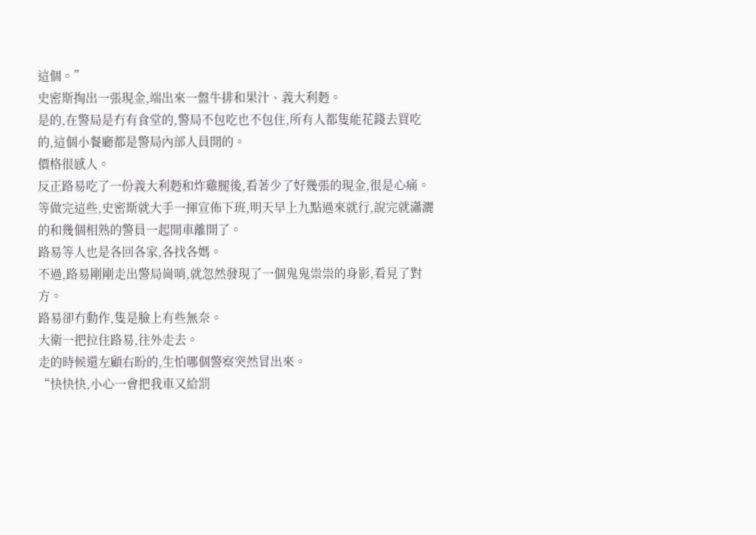這個。”
史密斯掏出一張現金,端出來一盤牛排和果汁、義大利麪。
是的,在警局是冇有食堂的,警局不包吃也不包住,所有人都隻能花錢去買吃的,這個小餐廳都是警局內部人員開的。
價格很感人。
反正路易吃了一份義大利麪和炸雞腿後,看著少了好幾張的現金,很是心痛。
等做完這些,史密斯就大手一揮宣佈下班,明天早上九點過來就行,說完就瀟灑的和幾個相熟的警員一起開車離開了。
路易等人也是各回各家,各找各媽。
不過,路易剛剛走出警局崗哨,就忽然發現了一個鬼鬼祟祟的身影,看見了對方。
路易卻冇動作,隻是臉上有些無奈。
大衛一把拉住路易,往外走去。
走的時候還左顧右盼的,生怕哪個警察突然冒出來。
“快快快,小心一會把我車又給罰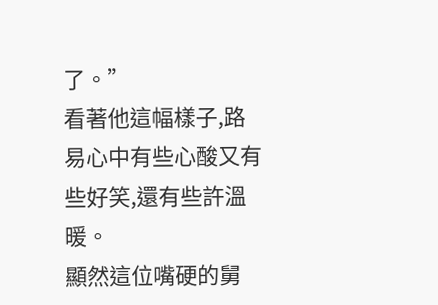了。”
看著他這幅樣子,路易心中有些心酸又有些好笑,還有些許溫暖。
顯然這位嘴硬的舅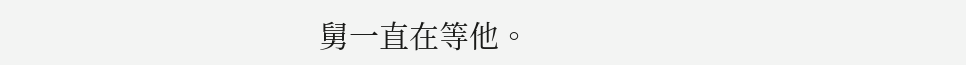舅一直在等他。